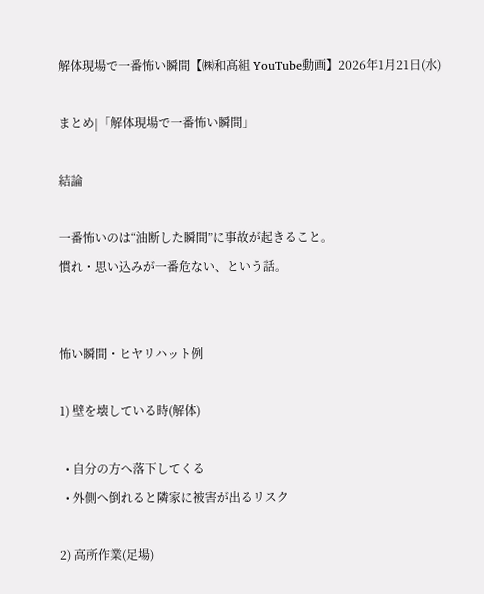解体現場で一番怖い瞬間【㈱和髙組 YouTube動画】2026年1月21日(水)

まとめ|「解体現場で一番怖い瞬間」

結論

一番怖いのは“油断した瞬間”に事故が起きること。
慣れ・思い込みが一番危ない、という話。


怖い瞬間・ヒヤリハット例

1) 壁を壊している時(解体)

  • 自分の方へ落下してくる
  • 外側へ倒れると隣家に被害が出るリスク

2) 高所作業(足場)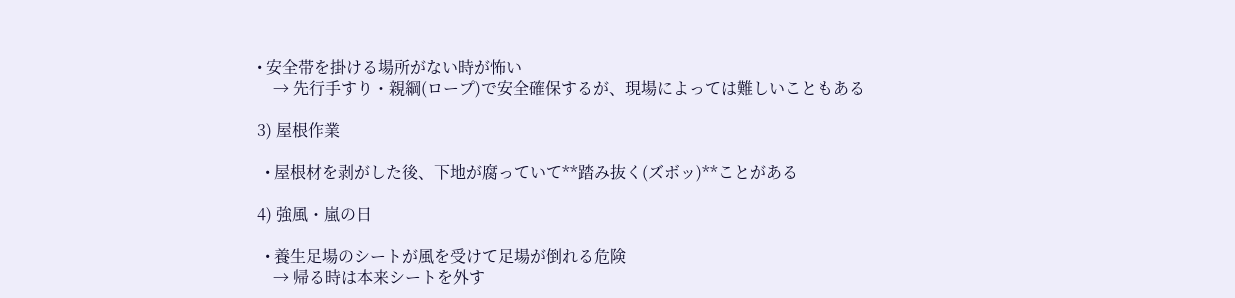• 安全帯を掛ける場所がない時が怖い
    → 先行手すり・親綱(ロープ)で安全確保するが、現場によっては難しいこともある

3) 屋根作業

  • 屋根材を剥がした後、下地が腐っていて**踏み抜く(ズボッ)**ことがある

4) 強風・嵐の日

  • 養生足場のシートが風を受けて足場が倒れる危険
    → 帰る時は本来シートを外す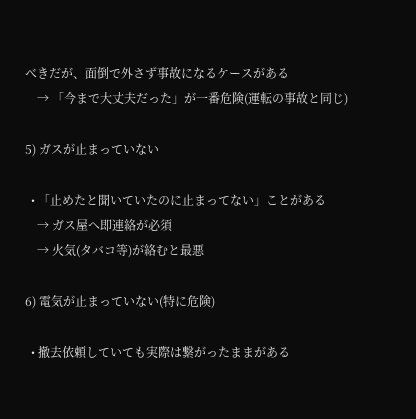べきだが、面倒で外さず事故になるケースがある
    → 「今まで大丈夫だった」が一番危険(運転の事故と同じ)

5) ガスが止まっていない

  • 「止めたと聞いていたのに止まってない」ことがある
    → ガス屋へ即連絡が必須
    → 火気(タバコ等)が絡むと最悪

6) 電気が止まっていない(特に危険)

  • 撤去依頼していても実際は繋がったままがある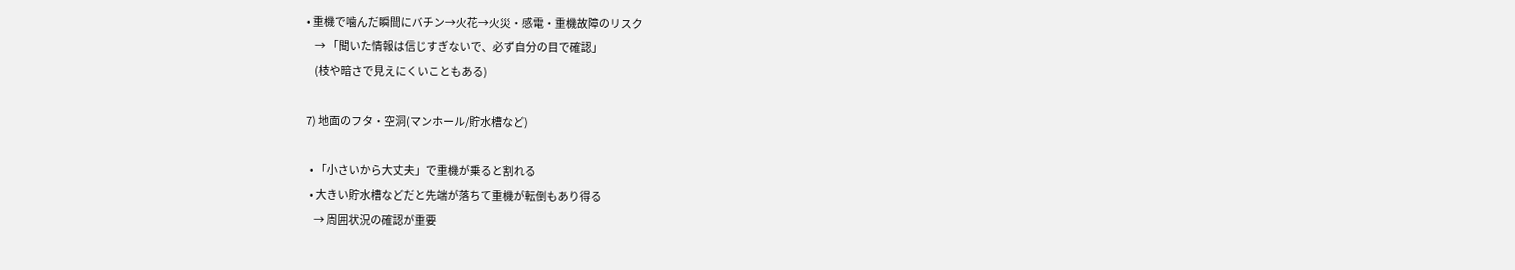• 重機で噛んだ瞬間にバチン→火花→火災・感電・重機故障のリスク
    → 「聞いた情報は信じすぎないで、必ず自分の目で確認」
    (枝や暗さで見えにくいこともある)

7) 地面のフタ・空洞(マンホール/貯水槽など)

  • 「小さいから大丈夫」で重機が乗ると割れる
  • 大きい貯水槽などだと先端が落ちて重機が転倒もあり得る
    → 周囲状況の確認が重要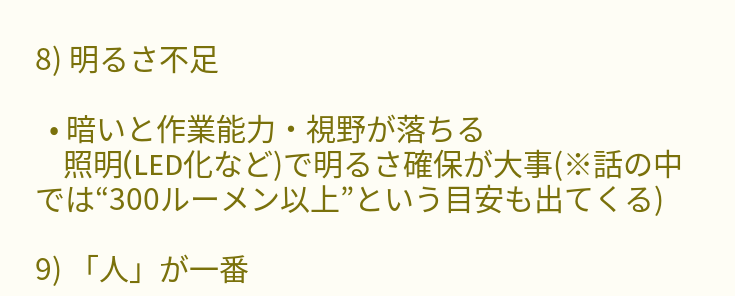8) 明るさ不足

  • 暗いと作業能力・視野が落ちる
    照明(LED化など)で明るさ確保が大事(※話の中では“300ルーメン以上”という目安も出てくる)

9) 「人」が一番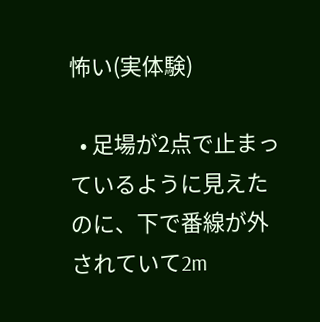怖い(実体験)

  • 足場が2点で止まっているように見えたのに、下で番線が外されていて2m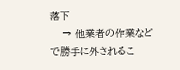落下
    → 他業者の作業などで勝手に外されるこ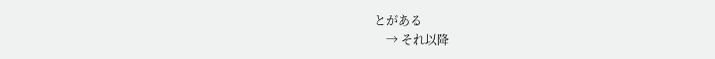とがある
    → それ以降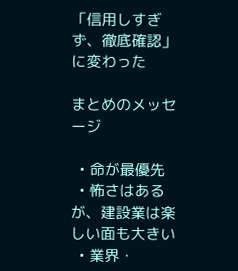「信用しすぎず、徹底確認」に変わった

まとめのメッセージ

  • 命が最優先
  • 怖さはあるが、建設業は楽しい面も大きい
  • 業界・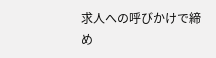求人への呼びかけで締め